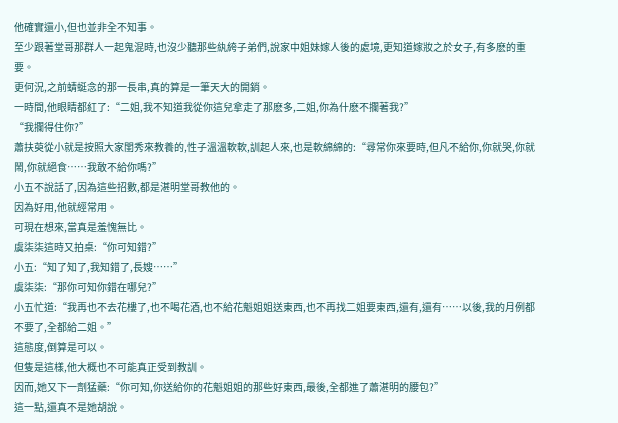他確實還小,但也並非全不知事。
至少跟著堂哥那群人一起鬼混時,也沒少聽那些紈絝子弟們,說家中姐妹嫁人後的處境,更知道嫁妝之於女子,有多麽的重要。
更何況,之前蜻蜓念的那一長串,真的算是一筆天大的開銷。
一時間,他眼睛都紅了:“二姐,我不知道我從你這兒拿走了那麽多,二姐,你為什麽不攔著我?”
“我攔得住你?”
蕭扶萸從小就是按照大家閨秀來教養的,性子溫溫軟軟,訓起人來,也是軟綿綿的:“尋常你來要時,但凡不給你,你就哭,你就鬧,你就絕食……我敢不給你嗎?”
小五不說話了,因為這些招數,都是湛明堂哥教他的。
因為好用,他就經常用。
可現在想來,當真是羞愧無比。
虞柒柒這時又拍桌:“你可知錯?”
小五:“知了知了,我知錯了,長嫂……”
虞柒柒:“那你可知你錯在哪兒?”
小五忙道:“我再也不去花樓了,也不喝花酒,也不給花魁姐姐送東西,也不再找二姐要東西,還有,還有……以後,我的月例都不要了,全都給二姐。”
這態度,倒算是可以。
但隻是這樣,他大概也不可能真正受到教訓。
因而,她又下一劑猛藥:“你可知,你送給你的花魁姐姐的那些好東西,最後,全都進了蕭湛明的腰包?”
這一點,還真不是她胡說。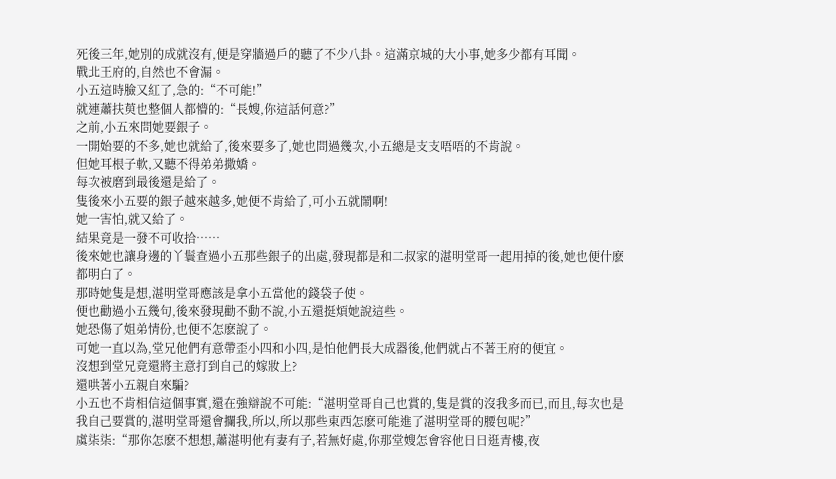死後三年,她別的成就沒有,便是穿牆過戶的聽了不少八卦。這滿京城的大小事,她多少都有耳聞。
戰北王府的,自然也不會漏。
小五這時臉又紅了,急的:“不可能!”
就連蕭扶萸也整個人都懵的:“長嫂,你這話何意?”
之前,小五來問她要銀子。
一開始要的不多,她也就給了,後來要多了,她也問過幾次,小五總是支支唔唔的不肯說。
但她耳根子軟,又聽不得弟弟撒嬌。
每次被磨到最後還是給了。
隻後來小五要的銀子越來越多,她便不肯給了,可小五就鬧啊!
她一害怕,就又給了。
結果竟是一發不可收拾……
後來她也讓身邊的丫鬟查過小五那些銀子的出處,發現都是和二叔家的湛明堂哥一起用掉的後,她也便什麽都明白了。
那時她隻是想,湛明堂哥應該是拿小五當他的錢袋子使。
便也勸過小五幾句,後來發現勸不動不說,小五還挺煩她說這些。
她恐傷了姐弟情份,也便不怎麽說了。
可她一直以為,堂兄他們有意帶歪小四和小四,是怕他們長大成器後,他們就占不著王府的便宜。
沒想到堂兄竟還將主意打到自己的嫁妝上?
還哄著小五親自來騙?
小五也不肯相信這個事實,還在強辯說不可能:“湛明堂哥自己也賞的,隻是賞的沒我多而已,而且,每次也是我自己要賞的,湛明堂哥還會攔我,所以,所以那些東西怎麽可能進了湛明堂哥的腰包呢?”
虞柒柒:“那你怎麽不想想,蕭湛明他有妻有子,若無好處,你那堂嫂怎會容他日日逛青樓,夜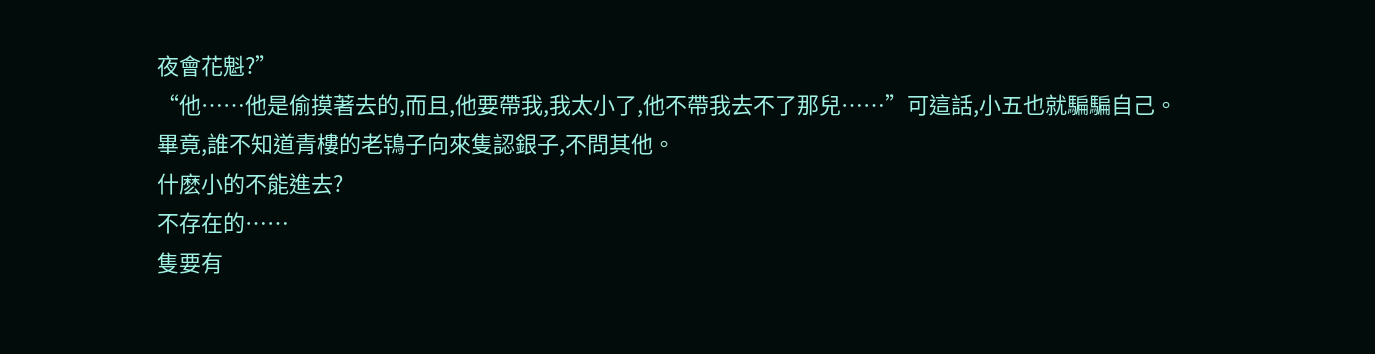夜會花魁?”
“他……他是偷摸著去的,而且,他要帶我,我太小了,他不帶我去不了那兒……”可這話,小五也就騙騙自己。
畢竟,誰不知道青樓的老鴇子向來隻認銀子,不問其他。
什麽小的不能進去?
不存在的……
隻要有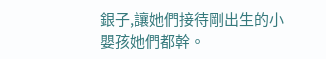銀子,讓她們接待剛出生的小嬰孩她們都幹。